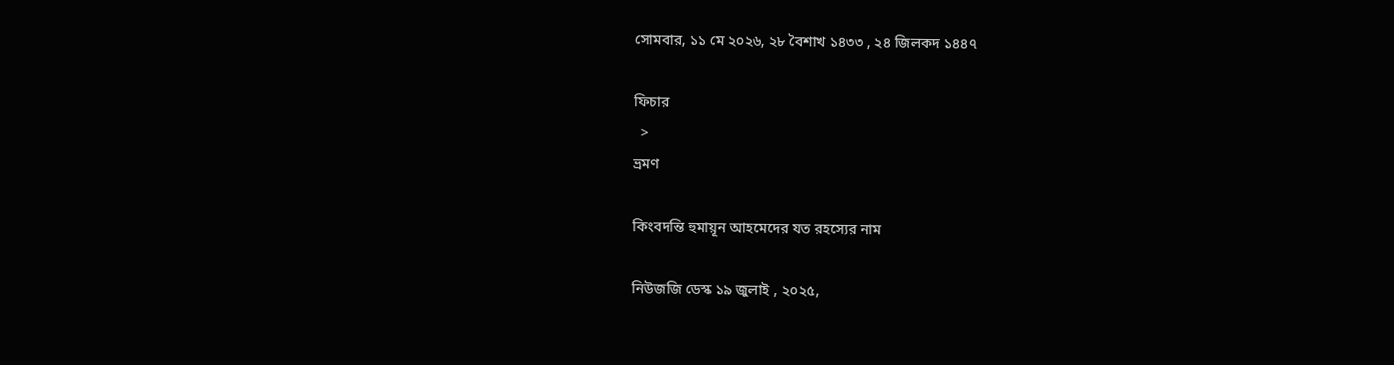সোমবার, ১১ মে ২০২৬, ২৮ বৈশাখ ১৪৩৩ , ২৪ জিলকদ ১৪৪৭

ফিচার
  >
ভ্রমণ

কিংবদন্তি হুমায়ূন আহমেদের যত রহস্যের নাম

নিউজজি ডেস্ক ১৯ জুলাই , ২০২৫,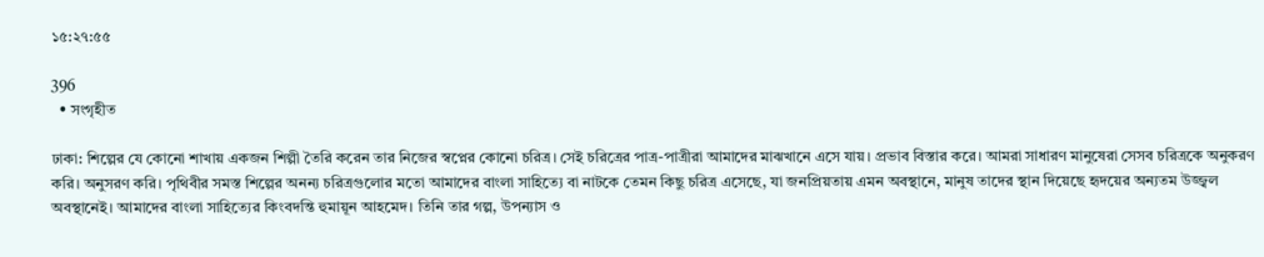১৫:২৭:৫৫

396
  • সংগৃহীত

ঢাকা: শিল্পের যে কোনো শাখায় একজন শিল্পী তৈরি করেন তার নিজের স্বপ্নের কোনো চরিত্র। সেই চরিত্রের পাত্র-পাত্রীরা আমাদের মাঝখানে এসে যায়। প্রভাব বিস্তার করে। আমরা সাধারণ মানুষেরা সেসব চরিত্রকে অনুকরণ করি। অনুসরণ করি। পৃথিবীর সমস্ত শিল্পের অনন্য চরিত্রগুলোর মতো আমাদের বাংলা সাহিত্যে বা নাটকে তেমন কিছু চরিত্র এসেছে, যা জনপ্রিয়তায় এমন অবস্থানে, মানুষ তাদের স্থান দিয়েছে হৃদয়ের অন্যতম উজ্জ্বল অবস্থানেই। আমাদের বাংলা সাহিত্যের কিংবদন্তি হুমায়ূন আহমেদ। তিনি তার গল্প, উপন্যাস ও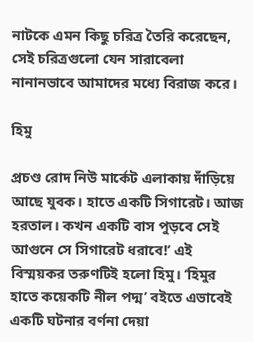নাটকে এমন কিছু চরিত্র তৈরি করেছেন, সেই চরিত্রগুলো যেন সারাবেলা নানানভাবে আমাদের মধ্যে বিরাজ করে।

হিমু

প্রচণ্ড রোদ নিউ মার্কেট এলাকায় দাঁড়িয়ে আছে যুবক। হাতে একটি সিগারেট। আজ হরতাল। কখন একটি বাস পুড়বে সেই আগুনে সে সিগারেট ধরাবে!’ এই বিস্ময়কর তরুণটিই হলো হিমু। ‘হিমুর হাতে কয়েকটি নীল পদ্ম’ বইতে এভাবেই একটি ঘটনার বর্ণনা দেয়া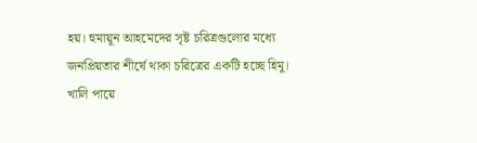হয়। হুমায়ূন আহমেদের সৃষ্ট চরিত্রগুলোর মধ্যে জনপ্রিয়তার শীর্ষে থাকা চরিত্রের একটি হচ্ছে হিমু। খালি পায়ে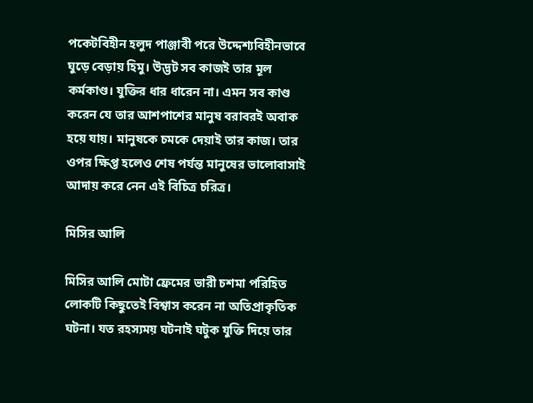পকেটবিহীন হলুদ পাঞ্জাবী পরে উদ্দেশ্যবিহীনভাবে ঘুড়ে বেড়ায় হিমু। উদ্ভট সব কাজই তার মূল কর্মকাণ্ড। যুক্তির ধার ধারেন না। এমন সব কাণ্ড করেন যে তার আশপাশের মানুষ বরাবরই অবাক হয়ে যায়। মানুষকে চমকে দেয়াই তার কাজ। তার ওপর ক্ষিপ্ত হলেও শেষ পর্যন্ত মানুষের ভালোবাসাই আদায় করে নেন এই বিচিত্র চরিত্র।

মিসির আলি

মিসির আলি মোটা ফ্রেমের ভারী চশমা পরিহিত লোকটি কিছুতেই বিশ্বাস করেন না অতিপ্রাকৃতিক ঘটনা। যত রহস্যময় ঘটনাই ঘটুক যুক্তি দিয়ে তার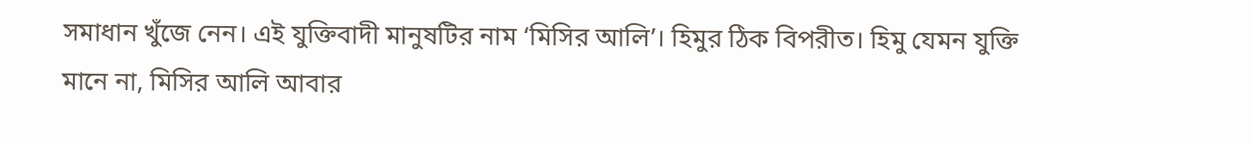সমাধান খুঁজে নেন। এই যুক্তিবাদী মানুষটির নাম ‘মিসির আলি’। হিমুর ঠিক বিপরীত। হিমু যেমন যুক্তি মানে না, মিসির আলি আবার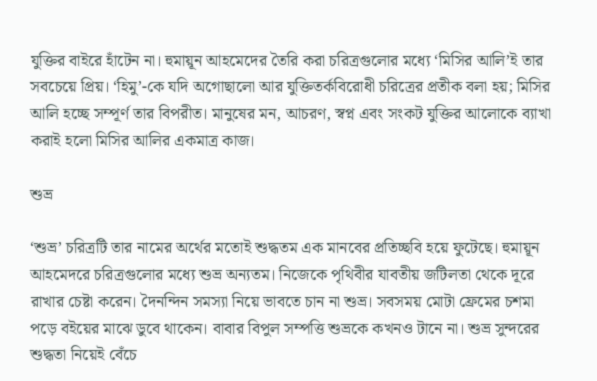যুক্তির বাইরে হাঁটেন না। হুমায়ূন আহমেদের তৈরি করা চরিত্রগুলোর মধ্যে ‘মিসির আলি’ই তার সবচেয়ে প্রিয়। ‘হিমু’-কে যদি অগোছালো আর যুক্তিতর্কবিরোধী চরিত্রের প্রতীক বলা হয়; মিসির আলি হচ্ছে সম্পূর্ণ তার বিপরীত। মানুষের মন, আচরণ, স্বপ্ন এবং সংকট যুক্তির আলোকে ব্যাখা করাই হলো মিসির আলির একমাত্র কাজ।

শুভ্র

‘শুভ্র’ চরিত্রটি তার নামের অর্থের মতোই শুদ্ধতম এক মানবের প্রতিচ্ছবি হয়ে ফুটেছে। হুমায়ূন আহমেদরে চরিত্রগুলোর মধ্যে শুভ্র অন্যতম। নিজেকে পৃথিবীর যাবতীয় জটিলতা থেকে দূরে রাখার চেষ্টা করেন। দৈনন্দিন সমস্যা নিয়ে ভাবতে চান না শুভ্র। সবসময় মোটা ফ্রেমের চশমা পড়ে বইয়ের মাঝে ডুবে থাকেন। বাবার বিপুল সম্পত্তি শুভ্রকে কখনও টানে না। শুভ্র সুন্দরের শুদ্ধতা নিয়েই বেঁচে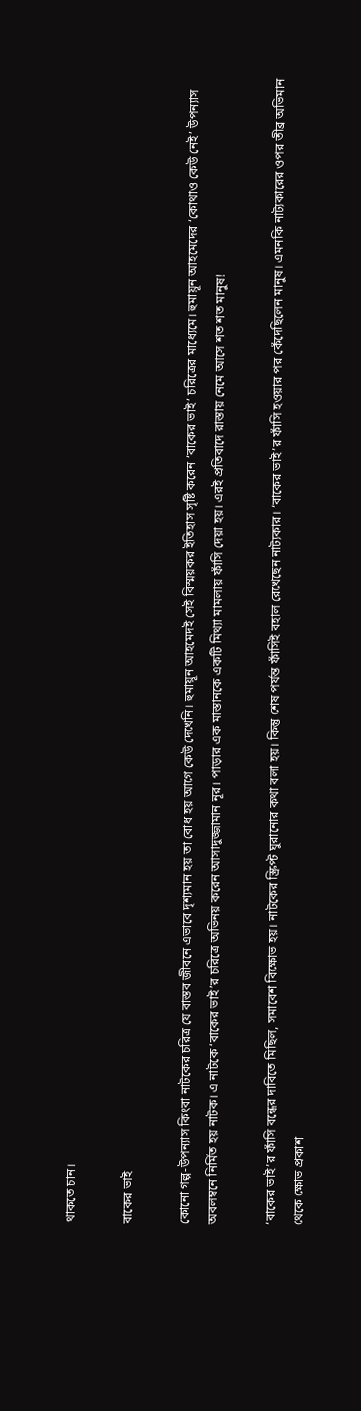থাকতে চান।

বাকের ভাই

কোনো গল্প-উপন্যাস কিংবা নাটকের চরিত্র যে বাস্তব জীবনে এভাবে দৃশ্যমান হয় তা বোধ হয় আগে কেউ দেখেনি। হুমায়ূন আহমেদই সেই বিস্ময়কর ইতিহাস সৃষ্টি করেন ‘বাকের ভাই’ চরিত্রের মাধ্যেমে। হুমায়ূন আহমেদের ‘কোথাও কেউ নেই’ উপন্যাস অবলম্বনে নির্মিত হয় নাটক। এ নাটকে ‘বাকের ভাই’র চরিত্রে অভিনয় করেন আসাদুজ্জামান নূর। পাড়ার এক মাস্তানকে একটি মিথ্যা মামলায় ফাঁসি দেয়া হয়। এরই প্রতিবাদে রাস্তায় নেমে আসে শত শত মানুষ!

‘বাকের ভাই’র ফাঁসি বন্ধের দাবিতে মিছিল, সমাবেশ বিক্ষোভ হয়। নাটকের স্ক্রিপ্ট ঘুরানোর কথা বলা হয়। কিন্তু শেষ পর্যন্ত ফাঁসিই বহাল রেখেছেন নাট্যকার। ‘বাকের ভাই’র ফাঁসি হওয়ার পর কেঁদেছিলেন মানুষ। এমনকি নাট্যকারের ওপর তীব্র অভিমান থেকে ক্ষোভ প্রকাশ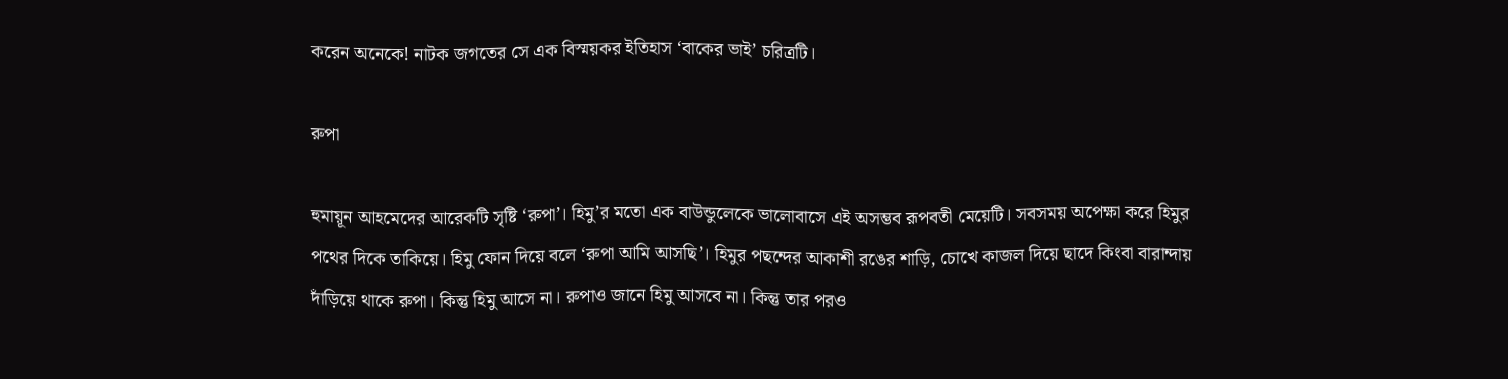করেন অনেকে! নাটক জগতের সে এক বিস্ময়কর ইতিহাস ‘বাকের ভাই’ চরিত্রটি।

রুপা

হুমায়ূন আহমেদের আরেকটি সৃষ্টি ‘রুপা’। হিমু’র মতো এক বাউন্ডুলেকে ভালোবাসে এই অসম্ভব রূপবতী মেয়েটি। সবসময় অপেক্ষা করে হিমুর পথের দিকে তাকিয়ে। হিমু ফোন দিয়ে বলে ‘রুপা আমি আসছি’। হিমুর পছন্দের আকাশী রঙের শাড়ি, চোখে কাজল দিয়ে ছাদে কিংবা বারান্দায় দাঁড়িয়ে থাকে রুপা। কিন্তু হিমু আসে না। রুপাও জানে হিমু আসবে না। কিন্তু তার পরও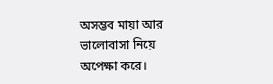অসম্ভব মায়া আর ভালোবাসা নিয়ে অপেক্ষা করে।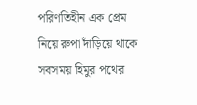পরিণতিহীন এক প্রেম নিয়ে রুপা দাঁড়িয়ে থাকে সবসময় হিমুর পথের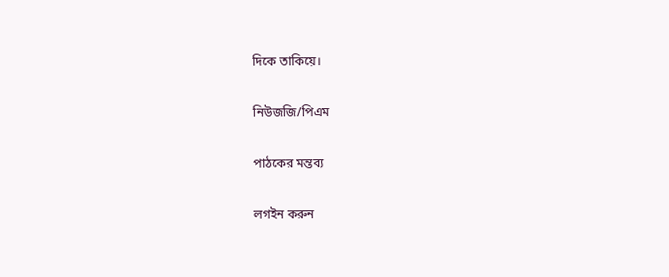দিকে তাকিয়ে।

নিউজজি/পিএম

পাঠকের মন্তব্য

লগইন করুন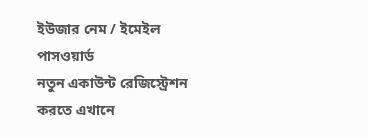ইউজার নেম / ইমেইল
পাসওয়ার্ড
নতুন একাউন্ট রেজিস্ট্রেশন করতে এখানে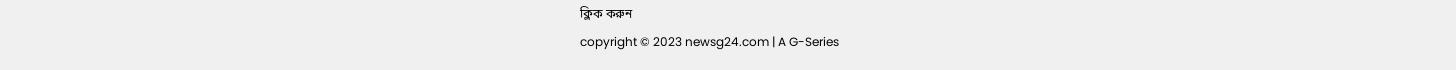ক্লিক করুন
copyright © 2023 newsg24.com | A G-Series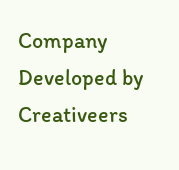Company
Developed by Creativeers